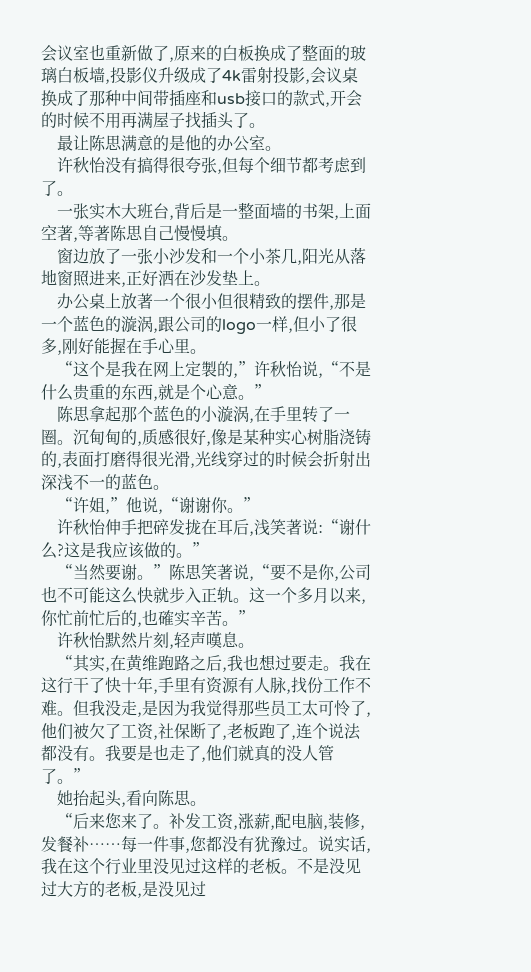会议室也重新做了,原来的白板换成了整面的玻璃白板墙,投影仪升级成了4k雷射投影,会议桌换成了那种中间带插座和usb接口的款式,开会的时候不用再满屋子找插头了。
    最让陈思满意的是他的办公室。
    许秋怡没有搞得很夸张,但每个细节都考虑到了。
    一张实木大班台,背后是一整面墙的书架,上面空著,等著陈思自己慢慢填。
    窗边放了一张小沙发和一个小茶几,阳光从落地窗照进来,正好洒在沙发垫上。
    办公桌上放著一个很小但很精致的摆件,那是一个蓝色的漩涡,跟公司的logo一样,但小了很多,刚好能握在手心里。
    “这个是我在网上定製的,”许秋怡说,“不是什么贵重的东西,就是个心意。”
    陈思拿起那个蓝色的小漩涡,在手里转了一圈。沉甸甸的,质感很好,像是某种实心树脂浇铸的,表面打磨得很光滑,光线穿过的时候会折射出深浅不一的蓝色。
    “许姐,”他说,“谢谢你。”
    许秋怡伸手把碎发拢在耳后,浅笑著说:“谢什么?这是我应该做的。”
    “当然要谢。”陈思笑著说,“要不是你,公司也不可能这么快就步入正轨。这一个多月以来,你忙前忙后的,也確实辛苦。”
    许秋怡默然片刻,轻声嘆息。
    “其实,在黄维跑路之后,我也想过要走。我在这行干了快十年,手里有资源有人脉,找份工作不难。但我没走,是因为我觉得那些员工太可怜了,他们被欠了工资,社保断了,老板跑了,连个说法都没有。我要是也走了,他们就真的没人管了。”
    她抬起头,看向陈思。
    “后来您来了。补发工资,涨薪,配电脑,装修,发餐补……每一件事,您都没有犹豫过。说实话,我在这个行业里没见过这样的老板。不是没见过大方的老板,是没见过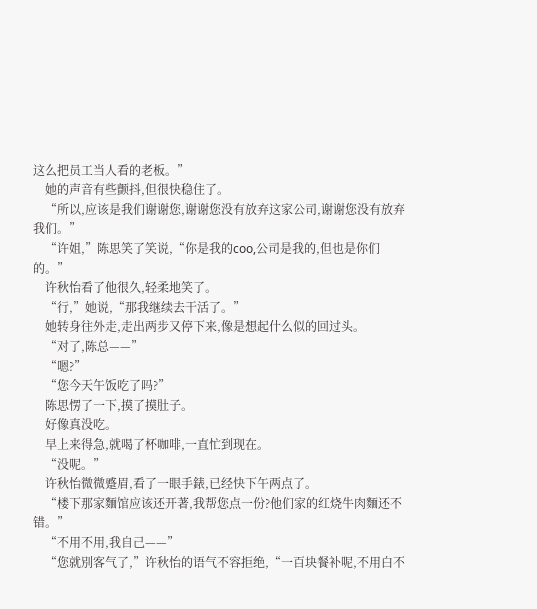这么把员工当人看的老板。”
    她的声音有些颤抖,但很快稳住了。
    “所以,应该是我们谢谢您,谢谢您没有放弃这家公司,谢谢您没有放弃我们。”
    “许姐,”陈思笑了笑说,“你是我的coo,公司是我的,但也是你们的。”
    许秋怡看了他很久,轻柔地笑了。
    “行,”她说,“那我继续去干活了。”
    她转身往外走,走出两步又停下来,像是想起什么似的回过头。
    “对了,陈总——”
    “嗯?”
    “您今天午饭吃了吗?”
    陈思愣了一下,摸了摸肚子。
    好像真没吃。
    早上来得急,就喝了杯咖啡,一直忙到现在。
    “没呢。”
    许秋怡微微蹙眉,看了一眼手錶,已经快下午两点了。
    “楼下那家麵馆应该还开著,我帮您点一份?他们家的红烧牛肉麵还不错。”
    “不用不用,我自己——”
    “您就別客气了,”许秋怡的语气不容拒绝,“一百块餐补呢,不用白不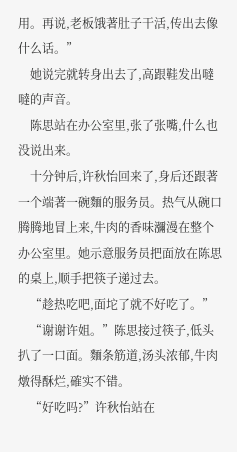用。再说,老板饿著肚子干活,传出去像什么话。”
    她说完就转身出去了,高跟鞋发出噠噠的声音。
    陈思站在办公室里,张了张嘴,什么也没说出来。
    十分钟后,许秋怡回来了,身后还跟著一个端著一碗麵的服务员。热气从碗口腾腾地冒上来,牛肉的香味瀰漫在整个办公室里。她示意服务员把面放在陈思的桌上,顺手把筷子递过去。
    “趁热吃吧,面坨了就不好吃了。”
    “谢谢许姐。”陈思接过筷子,低头扒了一口面。麵条筋道,汤头浓郁,牛肉燉得酥烂,確实不错。
    “好吃吗?”许秋怡站在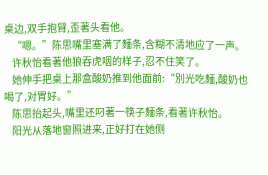桌边,双手抱臂,歪著头看他。
    “嗯。”陈思嘴里塞满了麵条,含糊不清地应了一声。
    许秋怡看著他狼吞虎咽的样子,忍不住笑了。
    她伸手把桌上那盒酸奶推到他面前:“別光吃麵,酸奶也喝了,对胃好。”
    陈思抬起头,嘴里还叼著一筷子麵条,看著许秋怡。
    阳光从落地窗照进来,正好打在她侧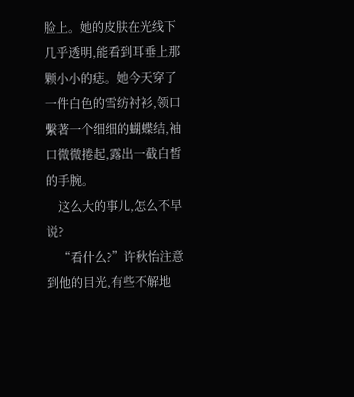脸上。她的皮肤在光线下几乎透明,能看到耳垂上那颗小小的痣。她今天穿了一件白色的雪纺衬衫,领口繫著一个细细的蝴蝶结,袖口微微捲起,露出一截白皙的手腕。
    这么大的事儿,怎么不早说?
    “看什么?”许秋怡注意到他的目光,有些不解地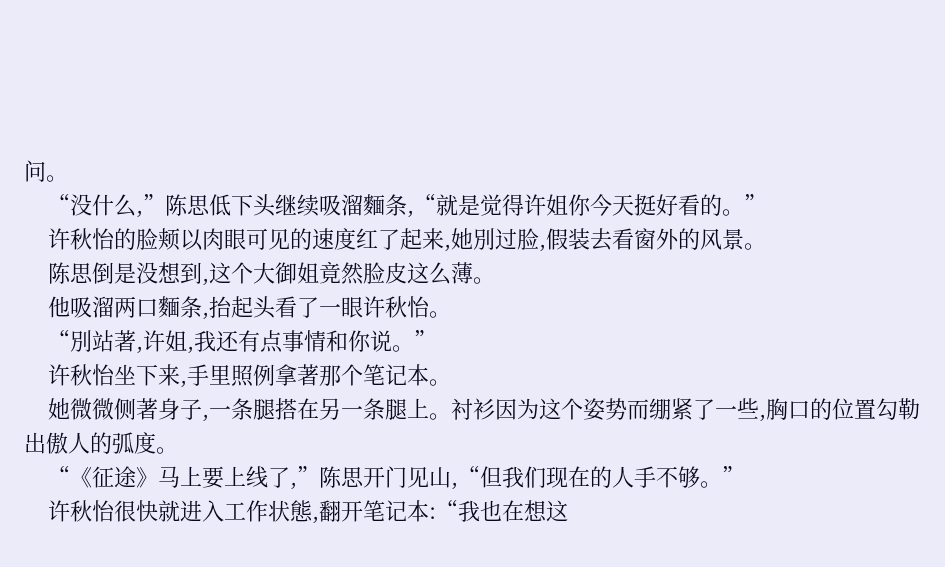问。
    “没什么,”陈思低下头继续吸溜麵条,“就是觉得许姐你今天挺好看的。”
    许秋怡的脸颊以肉眼可见的速度红了起来,她別过脸,假装去看窗外的风景。
    陈思倒是没想到,这个大御姐竟然脸皮这么薄。
    他吸溜两口麵条,抬起头看了一眼许秋怡。
    “別站著,许姐,我还有点事情和你说。”
    许秋怡坐下来,手里照例拿著那个笔记本。
    她微微侧著身子,一条腿搭在另一条腿上。衬衫因为这个姿势而绷紧了一些,胸口的位置勾勒出傲人的弧度。
    “《征途》马上要上线了,”陈思开门见山,“但我们现在的人手不够。”
    许秋怡很快就进入工作状態,翻开笔记本:“我也在想这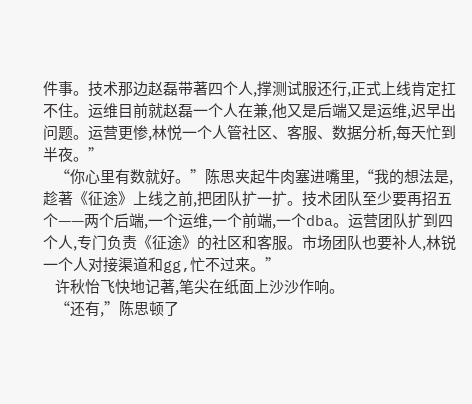件事。技术那边赵磊带著四个人,撑测试服还行,正式上线肯定扛不住。运维目前就赵磊一个人在兼,他又是后端又是运维,迟早出问题。运营更惨,林悦一个人管社区、客服、数据分析,每天忙到半夜。”
    “你心里有数就好。”陈思夹起牛肉塞进嘴里,“我的想法是,趁著《征途》上线之前,把团队扩一扩。技术团队至少要再招五个——两个后端,一个运维,一个前端,一个dba。运营团队扩到四个人,专门负责《征途》的社区和客服。市场团队也要补人,林锐一个人对接渠道和gg,忙不过来。”
    许秋怡飞快地记著,笔尖在纸面上沙沙作响。
    “还有,”陈思顿了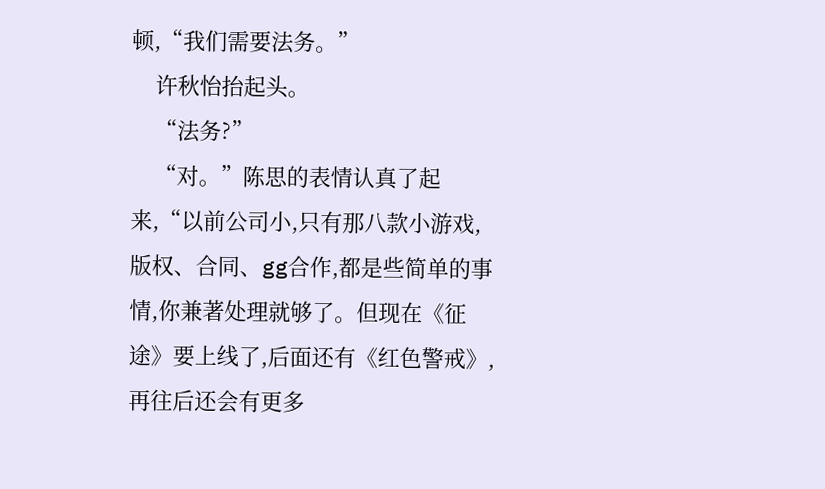顿,“我们需要法务。”
    许秋怡抬起头。
    “法务?”
    “对。”陈思的表情认真了起来,“以前公司小,只有那八款小游戏,版权、合同、gg合作,都是些简单的事情,你兼著处理就够了。但现在《征途》要上线了,后面还有《红色警戒》,再往后还会有更多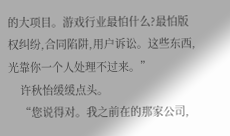的大项目。游戏行业最怕什么?最怕版权纠纷,合同陷阱,用户诉讼。这些东西,光靠你一个人处理不过来。”
    许秋怡缓缓点头。
    “您说得对。我之前在的那家公司,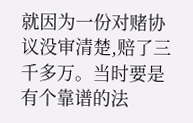就因为一份对赌协议没审清楚,赔了三千多万。当时要是有个靠谱的法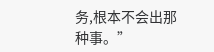务,根本不会出那种事。”